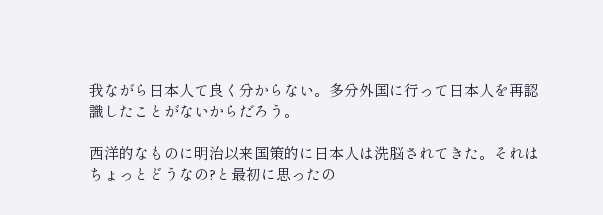我ながら日本人て良く分からない。多分外国に行って日本人を再認識したことがないからだろう。

西洋的なものに明治以来国策的に日本人は洗脳されてきた。それはちょっとどうなの?と最初に思ったの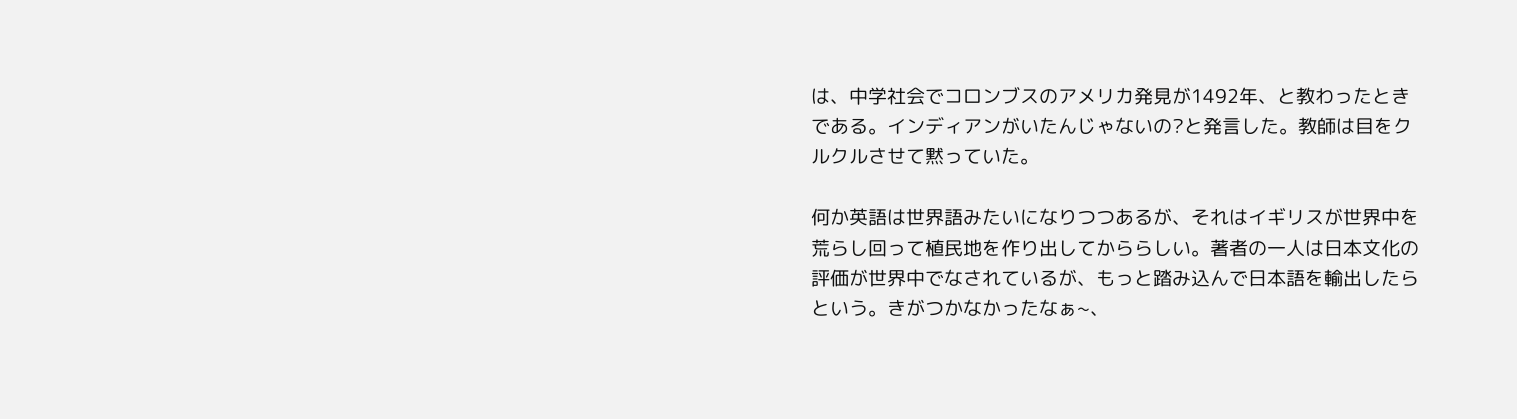は、中学社会でコロンブスのアメリカ発見が1492年、と教わったときである。インディアンがいたんじゃないの?と発言した。教師は目をクルクルさせて黙っていた。

何か英語は世界語みたいになりつつあるが、それはイギリスが世界中を荒らし回って植民地を作り出してかららしい。著者の一人は日本文化の評価が世界中でなされているが、もっと踏み込んで日本語を輸出したらという。きがつかなかったなぁ~、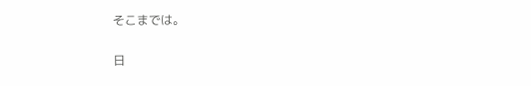そこまでは。

日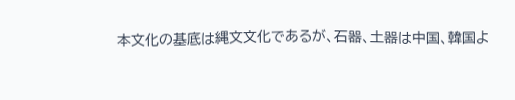本文化の基底は縄文文化であるが、石器、土器は中国、韓国よ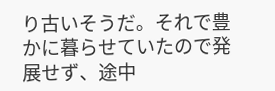り古いそうだ。それで豊かに暮らせていたので発展せず、途中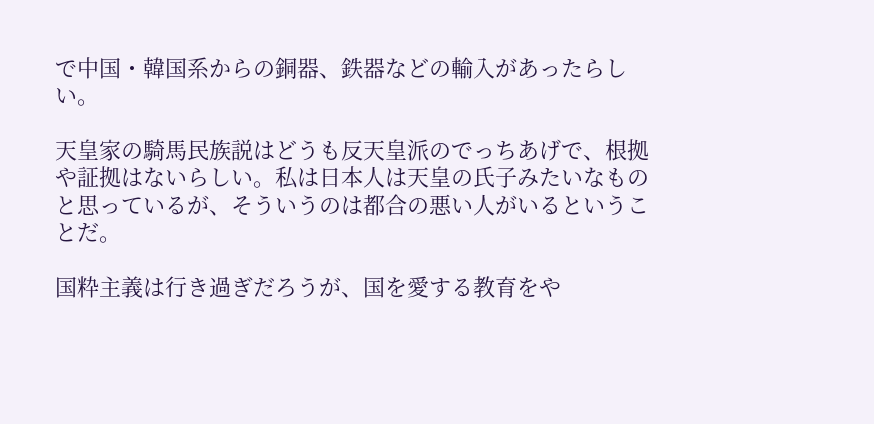で中国・韓国系からの銅器、鉄器などの輸入があったらしい。

天皇家の騎馬民族説はどうも反天皇派のでっちあげで、根拠や証拠はないらしい。私は日本人は天皇の氏子みたいなものと思っているが、そういうのは都合の悪い人がいるということだ。

国粋主義は行き過ぎだろうが、国を愛する教育をや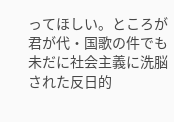ってほしい。ところが君が代・国歌の件でも未だに社会主義に洗脳された反日的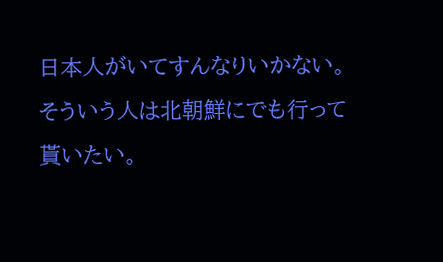日本人がいてすんなりいかない。そういう人は北朝鮮にでも行って貰いたい。